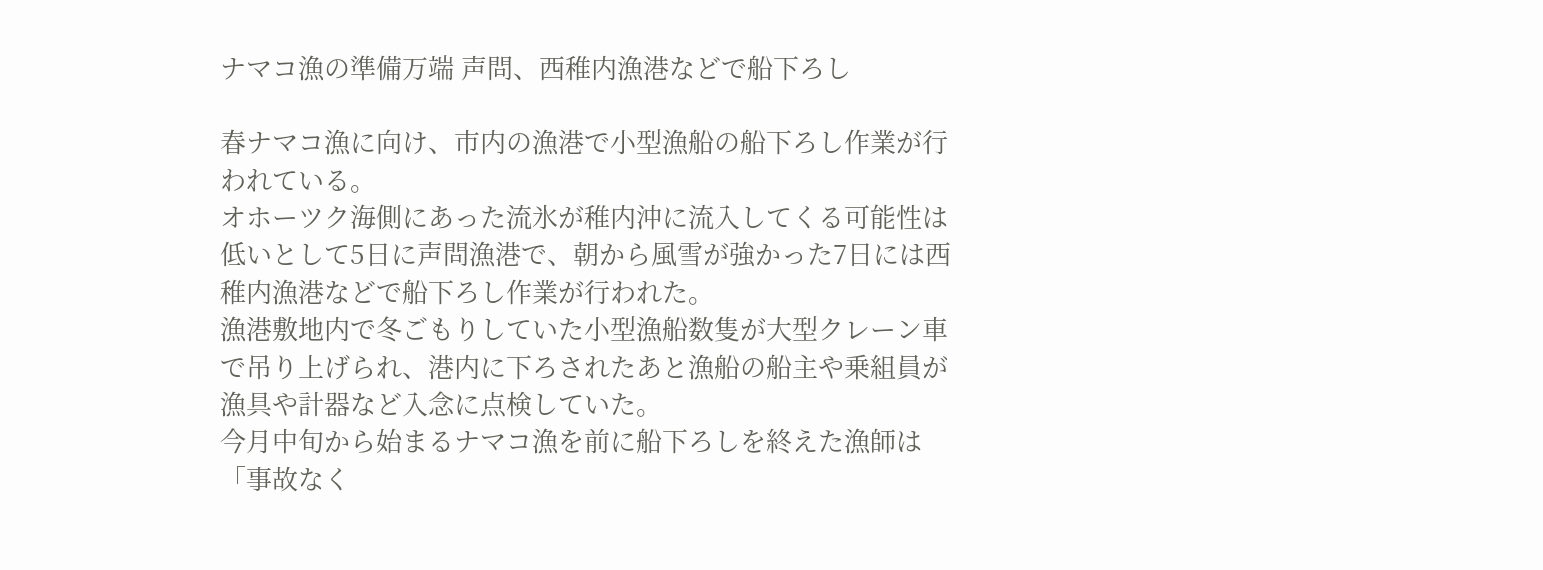ナマコ漁の準備万端 声問、西稚内漁港などで船下ろし

春ナマコ漁に向け、市内の漁港で小型漁船の船下ろし作業が行われている。
オホーツク海側にあった流氷が稚内沖に流入してくる可能性は低いとして5日に声問漁港で、朝から風雪が強かった7日には西稚内漁港などで船下ろし作業が行われた。
漁港敷地内で冬ごもりしていた小型漁船数隻が大型クレーン車で吊り上げられ、港内に下ろされたあと漁船の船主や乗組員が漁具や計器など入念に点検していた。
今月中旬から始まるナマコ漁を前に船下ろしを終えた漁師は「事故なく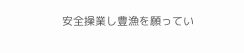安全操業し豊漁を願ってい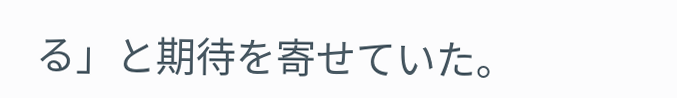る」と期待を寄せていた。